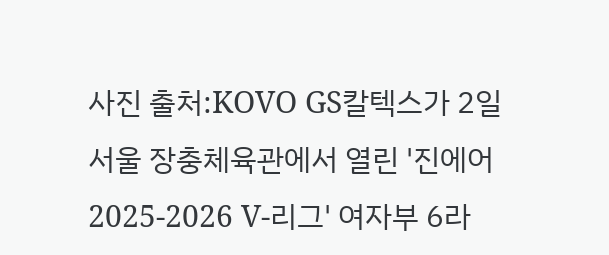사진 출처:KOVO GS칼텍스가 2일 서울 장충체육관에서 열린 '진에어 2025-2026 V-리그' 여자부 6라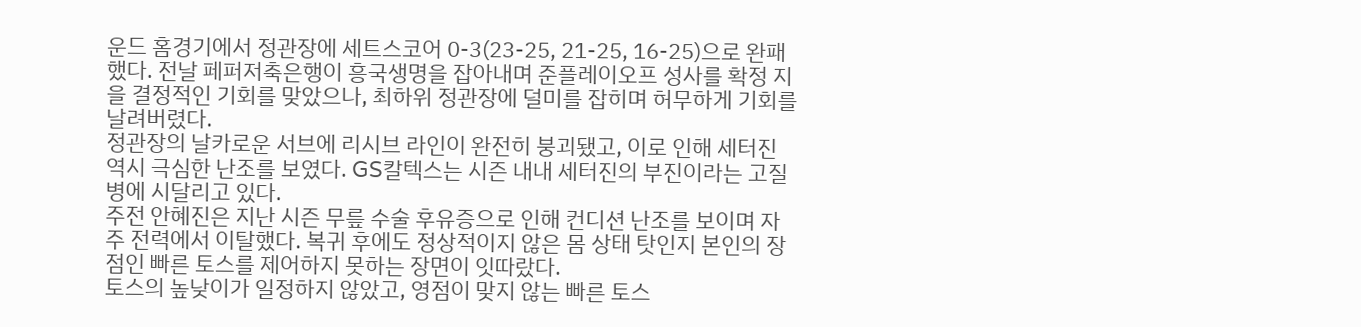운드 홈경기에서 정관장에 세트스코어 0-3(23-25, 21-25, 16-25)으로 완패했다. 전날 페퍼저축은행이 흥국생명을 잡아내며 준플레이오프 성사를 확정 지을 결정적인 기회를 맞았으나, 최하위 정관장에 덜미를 잡히며 허무하게 기회를 날려버렸다.
정관장의 날카로운 서브에 리시브 라인이 완전히 붕괴됐고, 이로 인해 세터진 역시 극심한 난조를 보였다. GS칼텍스는 시즌 내내 세터진의 부진이라는 고질병에 시달리고 있다.
주전 안혜진은 지난 시즌 무릎 수술 후유증으로 인해 컨디션 난조를 보이며 자주 전력에서 이탈했다. 복귀 후에도 정상적이지 않은 몸 상태 탓인지 본인의 장점인 빠른 토스를 제어하지 못하는 장면이 잇따랐다.
토스의 높낮이가 일정하지 않았고, 영점이 맞지 않는 빠른 토스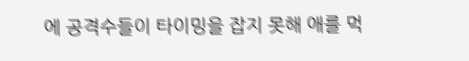에 공격수들이 타이밍을 잡지 못해 애를 먹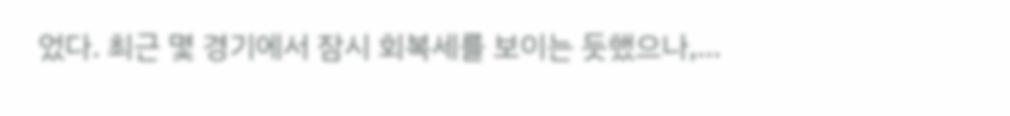었다. 최근 몇 경기에서 잠시 회복세를 보이는 듯했으나,...